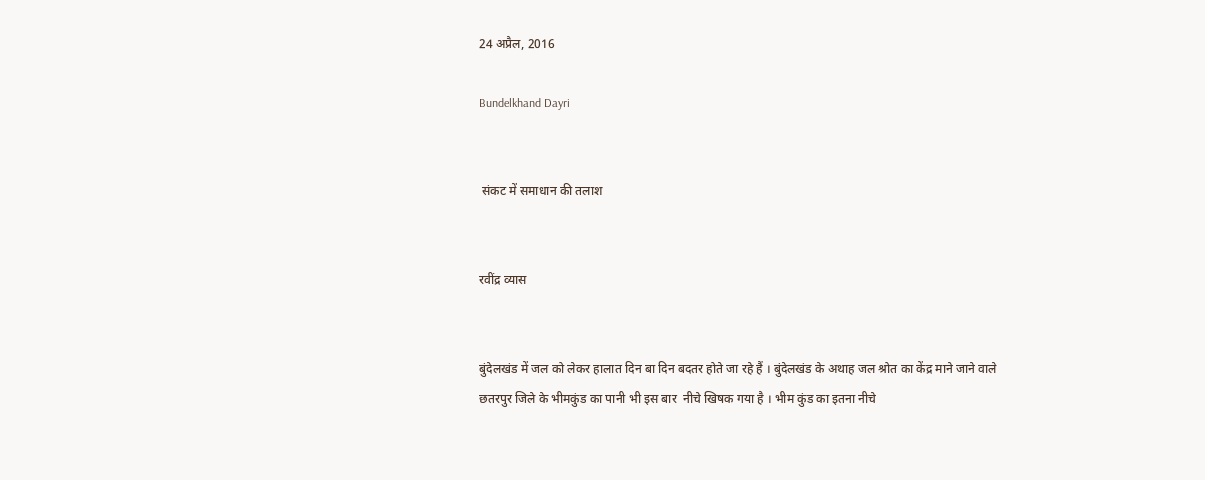24 अप्रैल, 2016

Bundelkhand Dayri


 संकट में समाधान की तलाश


रवींद्र व्यास


बुंदेलखंड में जल को लेकर हालात दिन बा दिन बदतर होते जा रहे हैं । बुंदेलखंड के अथाह जल श्रोत का केंद्र माने जाने वाले छतरपुर जिले के भीमकुंड का पानी भी इस बार  नीचे खिषक गया है । भीम कुंड का इतना नीचे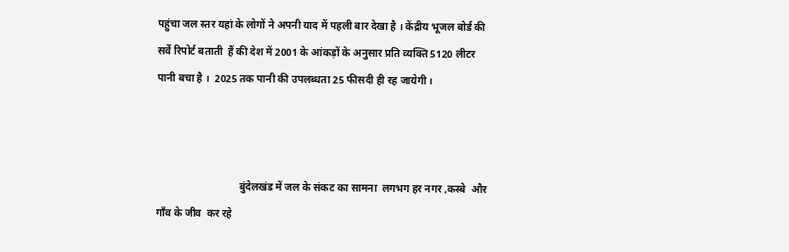पहुंचा जल स्तर यहां के लोगों ने अपनी याद में पहली बार देखा है । केंद्रीय भूजल बोर्ड की सर्वे रिपोर्ट बताती  हैं की देश में 2001 के आंकड़ों के अनुसार प्रति व्यक्ति 5120 लीटर पानी बचा है ।  2025 तक पानी की उपलब्धता 25 फीसदी ही रह जायेगी ।



                                बुंदेलखंड में जल के संकट का सामना  लगभग हर नगर ,कस्बे  और गाँव के जीव  कर रहे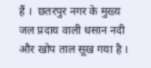हैं ।  छतरपुर नगर के मुख्य जल प्रदाय वाली धसान नदी और खोप ताल सूख गया है ।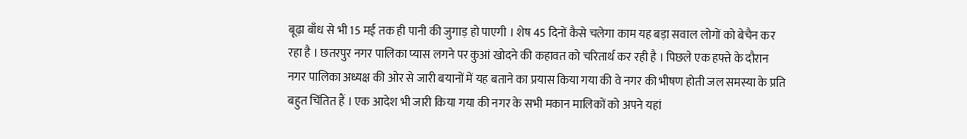बूढ़ा बाँध से भी 15 मई तक ही पानी की जुगाड़ हो पाएगी । शेष 45 दिनों कैसे चलेगा काम यह बड़ा सवाल लोगों को बेचैन कर रहा है । छतरपुर नगर पालिका प्यास लगने पर कुआं खोदने की कहावत को चरितार्थ कर रही है । पिछले एक हफ्ते के दौरान नगर पालिका अध्यक्ष की ओर से जारी बयानों में यह बताने का प्रयास किया गया की वे नगर की भीषण होती जल समस्या के प्रति बहुत चिंतित हैं । एक आदेश भी जारी किया गया की नगर के सभी मकान मालिकों को अपने यहां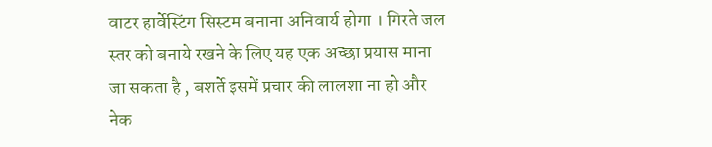वाटर हार्वेस्टिंग सिस्टम बनाना अनिवार्य होगा । गिरते जल स्तर को बनाये रखने के लिए यह एक अच्छा प्रयास माना जा सकता है , बशर्ते इसमें प्रचार की लालशा ना हो और नेक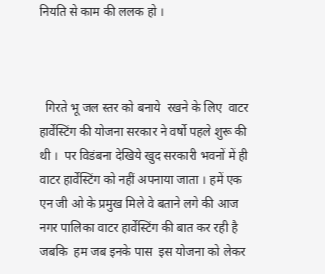नियति से काम की ललक हो ।



  गिरते भू जल स्तर को बनाये  रखने के लिए  वाटर हार्वेस्टिंग की योजना सरकार ने वर्षो पहले शुरू की थी ।  पर विडंबना देखिये खुद सरकारी भवनों में ही वाटर हार्वेस्टिंग को नहीं अपनाया जाता । हमें एक एन जी ओ के प्रमुख मिले वे बताने लगे की आज नगर पालिका वाटर हार्वेस्टिंग की बात कर रही है जबकि  हम जब इनके पास  इस योजना को लेकर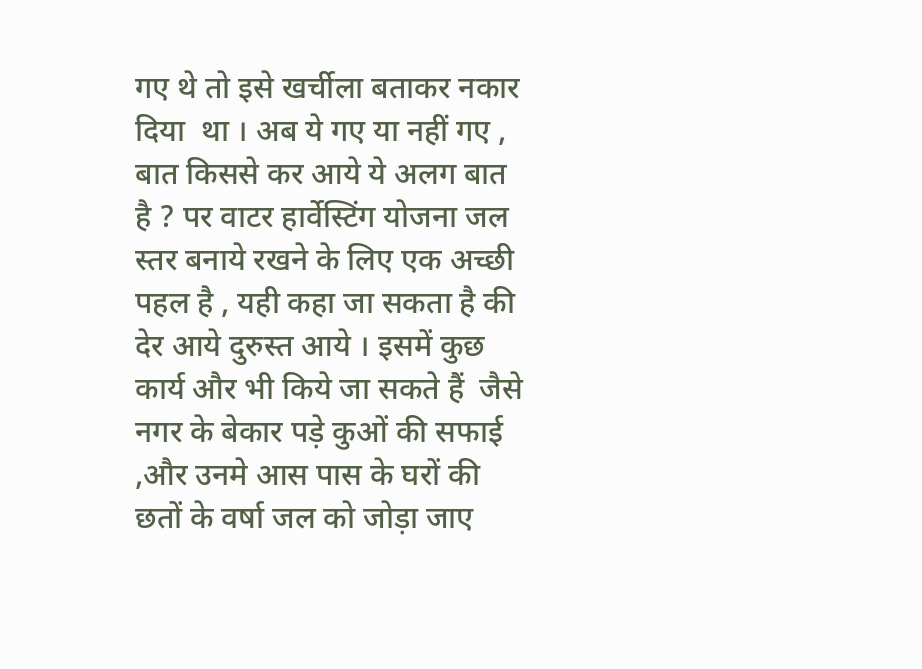गए थे तो इसे खर्चीला बताकर नकार दिया  था । अब ये गए या नहीं गए , बात किससे कर आये ये अलग बात है ? पर वाटर हार्वेस्टिंग योजना जल स्तर बनाये रखने के लिए एक अच्छी पहल है , यही कहा जा सकता है की देर आये दुरुस्त आये । इसमें कुछ कार्य और भी किये जा सकते हैं  जैसे नगर के बेकार पड़े कुओं की सफाई ,और उनमे आस पास के घरों की छतों के वर्षा जल को जोड़ा जाए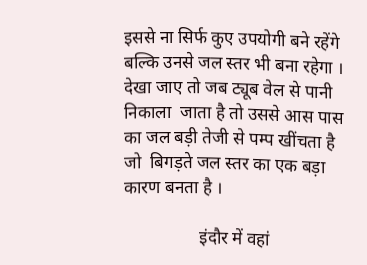इससे ना सिर्फ कुए उपयोगी बने रहेंगे बल्कि उनसे जल स्तर भी बना रहेगा । देखा जाए तो जब ट्यूब वेल से पानी निकाला  जाता है तो उससे आस पास का जल बड़ी तेजी से पम्प खींचता है जो  बिगड़ते जल स्तर का एक बड़ा कारण बनता है ।

                 इंदौर में वहां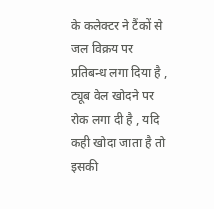के कलेक्टर ने टैंकों से जल विक्रय पर प्रतिबन्ध लगा दिया है , ट्यूब वेल खोदने पर रोक लगा दी है , यदि कही खोदा जाता है तो इसकी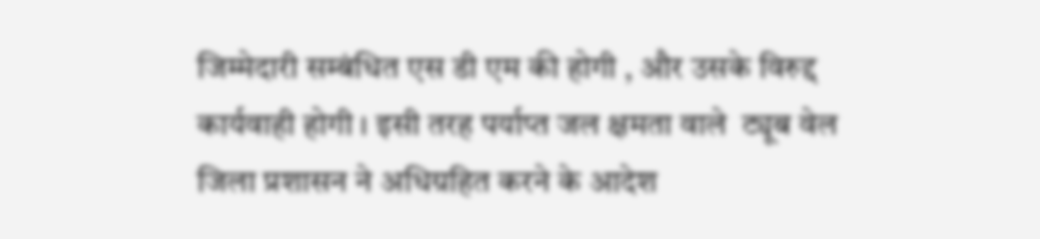जिम्मेदारी सम्बंधित एस डी एम की होगी , और उसके विरुद्द कार्यवाही होगी । इसी तरह पर्याप्त जल क्षमता वाले  ट्यूब वेल  जिला प्रशासन ने अधिग्रहित करने के आदेश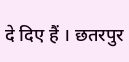दे दिए हैं । छतरपुर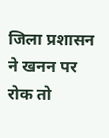जिला प्रशासन ने खनन पर रोक तो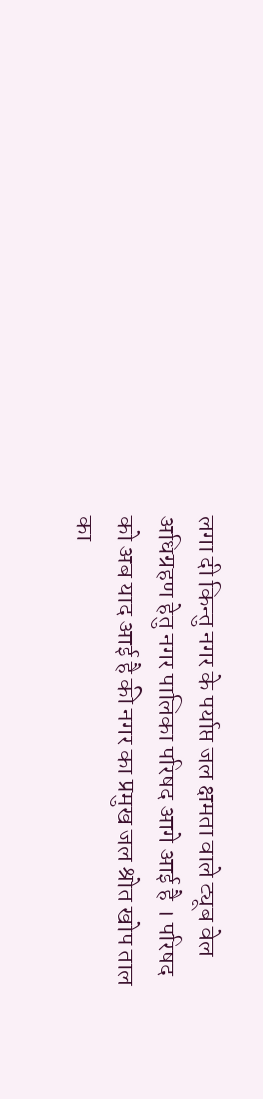लगा दी किन्तु नगर के पर्याप्त जल क्षमता वाले ट्यूब वेल अधिग्रहण हेतु नगर पालिका परिषद आगे आई है । परिषद को अब याद आई है की नगर का प्रमुख जल श्रोत खोप ताल का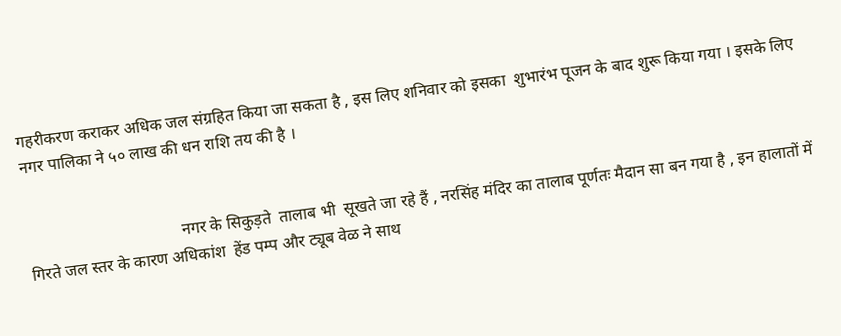गहरीकरण कराकर अधिक जल संग्रहित किया जा सकता है , इस लिए शनिवार को इसका  शुभारंभ पूजन के बाद शुरू किया गया । इसके लिए नगर पालिका ने ५० लाख की धन राशि तय की है ।


                                     नगर के सिकुड़ते  तालाब भी  सूखते जा रहे हैं , नरसिंह मंदिर का तालाब पूर्णतः मैदान सा बन गया है , इन हालातों में गिरते जल स्तर के कारण अधिकांश  हेंड पम्प और ट्यूब वेळ ने साथ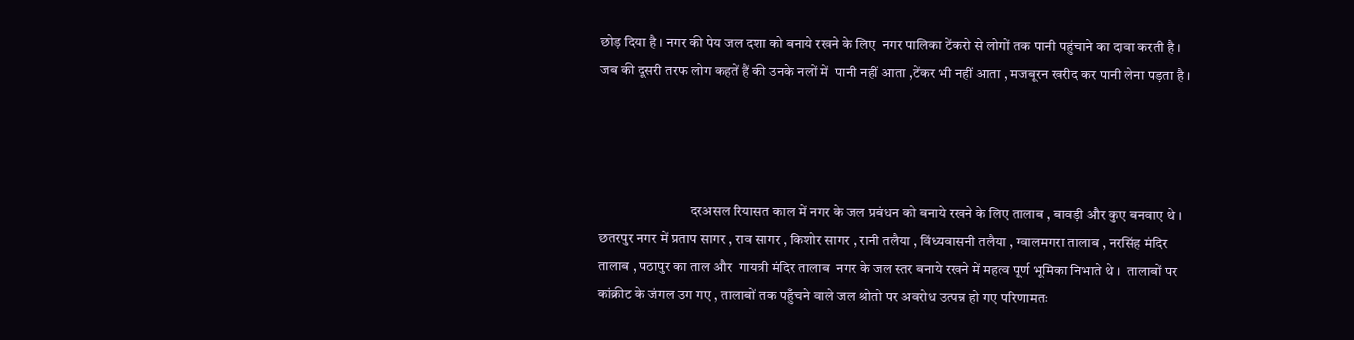छोड़ दिया है । नगर की पेय जल दशा को बनाये रखने के लिए  नगर पालिका टेंकरो से लोगों तक पानी पहुंचाने का दावा करती है । जब की दूसरी तरफ लोग कहतें हैं की उनके नलों में  पानी नहीं आता ,टेंकर भी नहीं आता , मजबूरन खरीद कर पानी लेना पड़ता है ।




                                दरअसल रियासत काल में नगर के जल प्रबंधन को बनाये रखने के लिए तालाब , बावड़ी और कुए बनवाए थे ।       छतरपुर नगर में प्रताप सागर , राव सागर , किशोर सागर , रानी तलैया , विंध्यवासनी तलैया , ग्वालमगरा तालाब , नरसिंह मंदिर तालाब , पठापुर का ताल और  गायत्री मंदिर तालाब  नगर के जल स्तर बनाये रखने में महत्व पूर्ण भूमिका निभाते थे ।  तालाबों पर कांक्रीट के जंगल उग गए , तालाबों तक पहुँचने वाले जल श्रोतो पर अवरोध उत्पन्न हो गए परिणामतः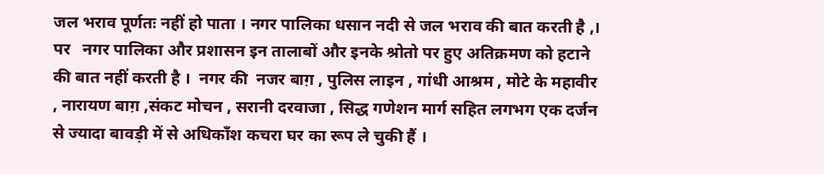जल भराव पूर्णतः नहीं हो पाता । नगर पालिका धसान नदी से जल भराव की बात करती है ,। पर   नगर पालिका और प्रशासन इन तालाबों और इनके श्रोतो पर हुए अतिक्रमण को हटाने की बात नहीं करती है ।  नगर की  नजर बाग़ , पुलिस लाइन , गांधी आश्रम , मोटे के महावीर , नारायण बाग़ ,संकट मोचन , सरानी दरवाजा , सिद्ध गणेशन मार्ग सहित लगभग एक दर्जन से ज्यादा बावड़ी में से अधिकाँश कचरा घर का रूप ले चुकी हैं ।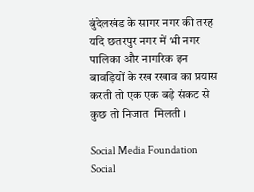बुंदेलखंड के सागर नगर की तरह यदि छतरपुर नगर में भी नगर पालिका और नागरिक इन बावड़ियों के रख रखाव का प्रयास करती तो एक एक बड़े संकट से कुछ तो निजात  मिलती ।

Social Media Foundation
Social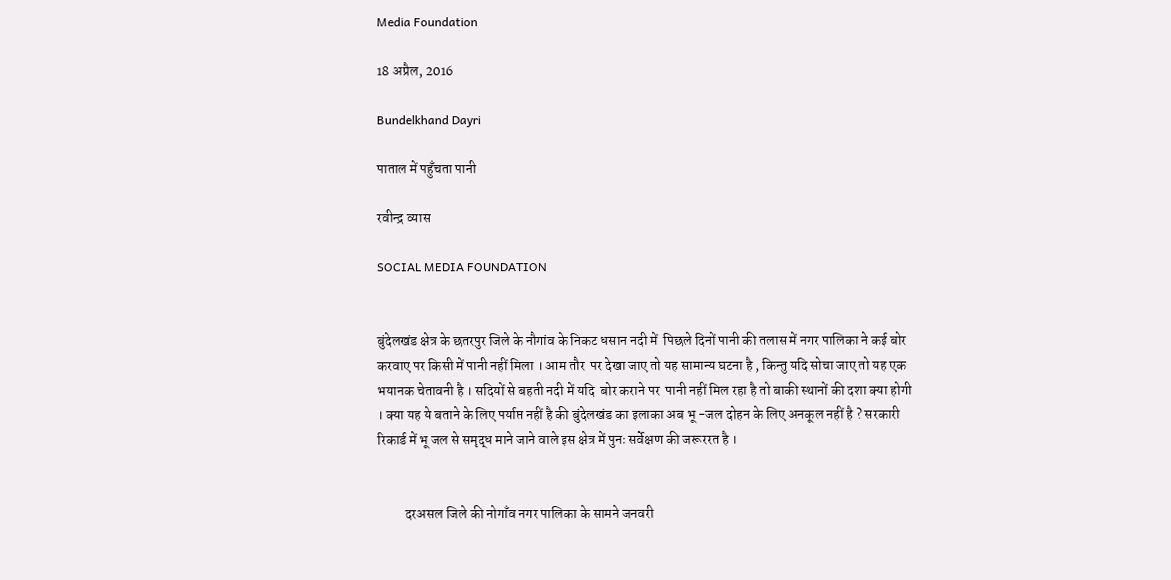Media Foundation

18 अप्रैल, 2016

Bundelkhand Dayri

पाताल में पहुँचता पानी

रवीन्द्र व्यास

SOCIAL MEDIA FOUNDATION


बुंदेलखंड क्षेत्र के छतरपुर जिले के नौगांव के निकट धसान नदी में  पिछले दिनों पानी की तलास में नगर पालिका ने कई बोर करवाए पर किसी में पानी नहीं मिला । आम तौर  पर देखा जाए तो यह सामान्य घटना है , किन्तु यदि सोचा जाए तो यह एक भयानक चेतावनी है । सदियों से बहती नदी में यदि  बोर कराने पर  पानी नहीं मिल रहा है तो बाकी स्थानों की दशा क्या होगी । क्या यह ये बताने के लिए पर्याप्त नहीं है की बुंदेलखंड का इलाका अब भू -जल दोहन के लिए अनकूल नहीं है ? सरकारी रिकार्ड में भू जल से समृद्ध माने जाने वाले इस क्षेत्र में पुनः सर्वेक्षण की जरूररत है ।


          दरअसल जिले की नोगाँव नगर पालिका के सामने जनवरी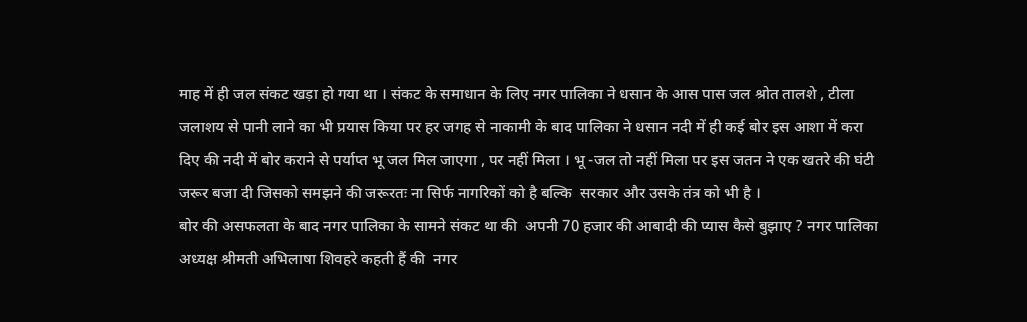माह में ही जल संकट खड़ा हो गया था । संकट के समाधान के लिए नगर पालिका ने धसान के आस पास जल श्रोत तालशे , टीला जलाशय से पानी लाने का भी प्रयास किया पर हर जगह से नाकामी के बाद पालिका ने धसान नदी में ही कई बोर इस आशा में करा दिए की नदी में बोर कराने से पर्याप्त भू जल मिल जाएगा , पर नहीं मिला । भू -जल तो नहीं मिला पर इस जतन ने एक खतरे की घंटी जरूर बजा दी जिसको समझने की जरूरतः ना सिर्फ नागरिकों को है बल्कि  सरकार और उसके तंत्र को भी है ।
बोर की असफलता के बाद नगर पालिका के सामने संकट था की  अपनी 70 हजार की आबादी की प्यास कैसे बुझाए ? नगर पालिका अध्यक्ष श्रीमती अभिलाषा शिवहरे कहती हैं की  नगर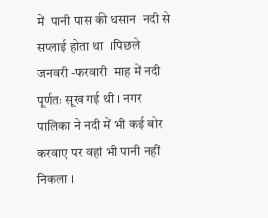में  पानी पास की धसान  नदी से सप्लाई होता था  ।पिछले जनवरी -फरवारी  माह में नदी पूर्णतः सूख गई थी । नगर पालिका ने नदी में भी कई बोर करवाए पर वहां भी पानी नहीं निकला ।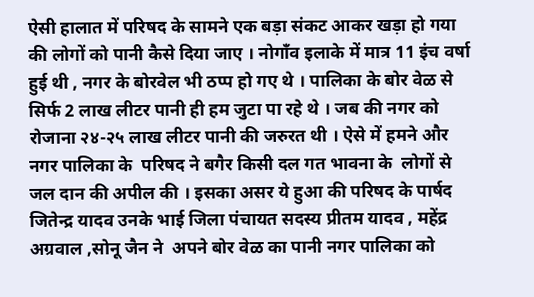ऐसी हालात में परिषद के सामने एक बड़ा संकट आकर खड़ा हो गया की लोगों को पानी कैसे दिया जाए । नोगाँव इलाके में मात्र 11 इंच वर्षा हुई थी , नगर के बोरवेल भी ठप्प हो गए थे । पालिका के बोर वेळ से सिर्फ 2 लाख लीटर पानी ही हम जुटा पा रहे थे । जब की नगर को रोजाना २४-२५ लाख लीटर पानी की जरुरत थी । ऐसे में हमने और  नगर पालिका के  परिषद ने बगैर किसी दल गत भावना के  लोगों से जल दान की अपील की । इसका असर ये हुआ की परिषद के पार्षद जितेन्द्र यादव उनके भाई जिला पंचायत सदस्य प्रीतम यादव , महेंद्र अग्रवाल ,सोनू जैन ने  अपने बोर वेळ का पानी नगर पालिका को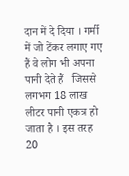दान में दे दिया । गर्मी में जो टेंकर लगाए गए हैं वे लोग भी अपना पानी देते हैं   जिससे लगभग 18 लाख लीटर पानी एकत्र हो जाता है । इस तरह 20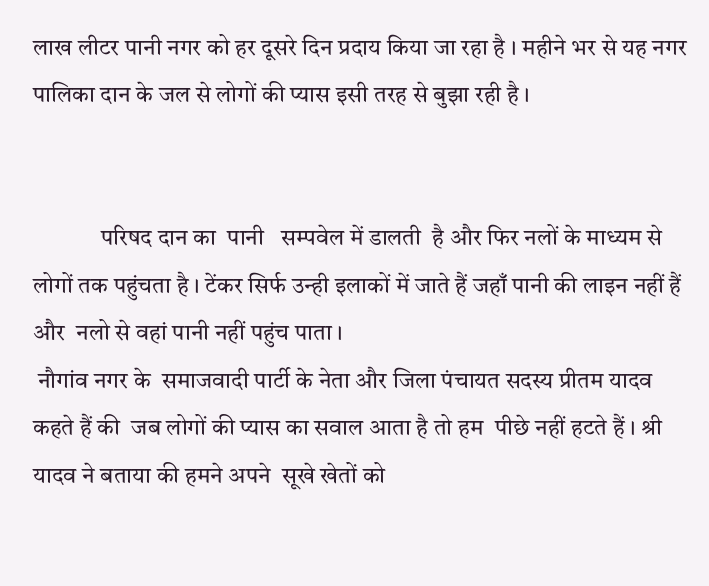लाख लीटर पानी नगर को हर दूसरे दिन प्रदाय किया जा रहा है । महीने भर से यह नगर पालिका दान के जल से लोगों की प्यास इसी तरह से बुझा रही है ।


              परिषद दान का  पानी   सम्पवेल में डालती  है और फिर नलों के माध्यम से लोगों तक पहुंचता है । टेंकर सिर्फ उन्ही इलाकों में जाते हैं जहाँ पानी की लाइन नहीं हैं और  नलो से वहां पानी नहीं पहुंच पाता ।
 नौगांव नगर के  समाजवादी पार्टी के नेता और जिला पंचायत सदस्य प्रीतम यादव  कहते हैं की  जब लोगों की प्यास का सवाल आता है तो हम  पीछे नहीं हटते हैं । श्री यादव ने बताया की हमने अपने  सूखे खेतों को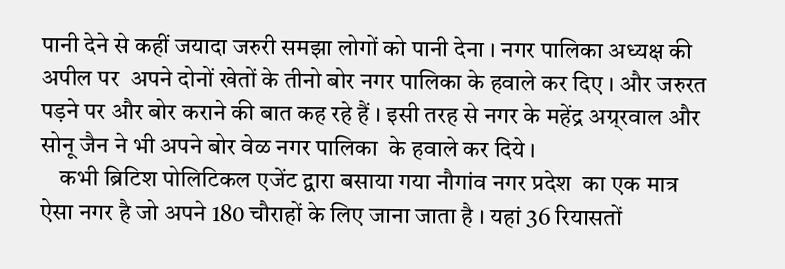पानी देने से कहीं जयादा जरुरी समझा लोगों को पानी देना । नगर पालिका अध्यक्ष की अपील पर  अपने दोनों खेतों के तीनो बोर नगर पालिका के हवाले कर दिए । और जरुरत पड़ने पर और बोर कराने की बात कह रहे हैं । इसी तरह से नगर के महेंद्र अग्र्रवाल और सोनू जैन ने भी अपने बोर वेळ नगर पालिका  के हवाले कर दिये ।
    कभी ब्रिटिश पोलिटिकल एजेंट द्वारा बसाया गया नौगांव नगर प्रदेश  का एक मात्र ऐसा नगर है जो अपने 180 चौराहों के लिए जाना जाता है । यहां 36 रियासतों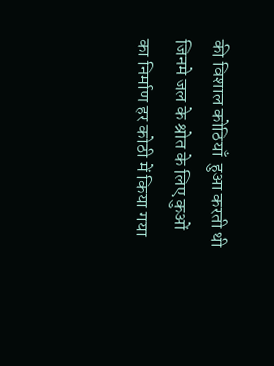की विशाल कोठियाँ  हुआ करती थी  जिनमे जल के श्रोत के लिए कुओं का निर्माण हर कोठी में किया गया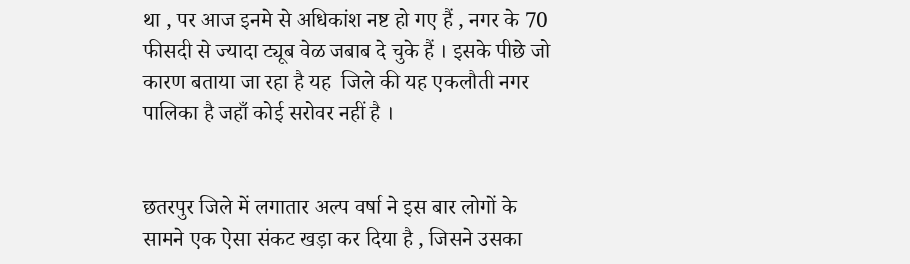था , पर आज इनमे से अधिकांश नष्ट हो गए हैं , नगर के 70 फीसदी से ज्यादा ट्यूब वेळ जबाब दे चुके हैं । इसके पीछे जो कारण बताया जा रहा है यह  जिले की यह एकलौती नगर पालिका है जहाँ कोई सरोवर नहीं है ।


छतरपुर जिले में लगातार अल्प वर्षा ने इस बार लोगों के सामने एक ऐसा संकट खड़ा कर दिया है , जिसने उसका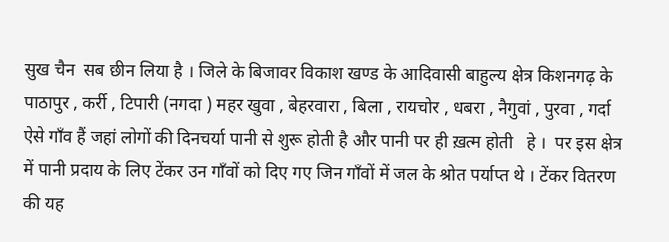सुख चैन  सब छीन लिया है । जिले के बिजावर विकाश खण्ड के आदिवासी बाहुल्य क्षेत्र किशनगढ़ के  पाठापुर , कर्री , टिपारी (नगदा ) महर खुवा , बेहरवारा , बिला , रायचोर , धबरा , नैगुवां , पुरवा , गर्दा ऐसे गाँव हैं जहां लोगों की दिनचर्या पानी से शुरू होती है और पानी पर ही ख़त्म होती   हे ।  पर इस क्षेत्र में पानी प्रदाय के लिए टेंकर उन गाँवों को दिए गए जिन गाँवों में जल के श्रोत पर्याप्त थे । टेंकर वितरण की यह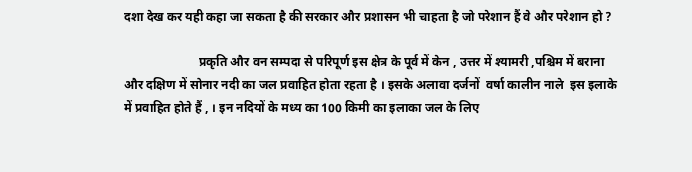दशा देख कर यही कहा जा सकता है की सरकार और प्रशासन भी चाहता है जो परेशान हैं वे और परेशान हो ?

                        प्रकृति और वन सम्पदा से परिपूर्ण इस क्षेत्र के पूर्व में केन , उत्तर में श्यामरी ,पश्चिम में बराना और दक्षिण में सोनार नदी का जल प्रवाहित होता रहता है । इसके अलावा दर्जनों  वर्षा कालीन नाले  इस इलाके में प्रवाहित होते हैं , । इन नदियों के मध्य का 100 किमी का इलाका जल के लिए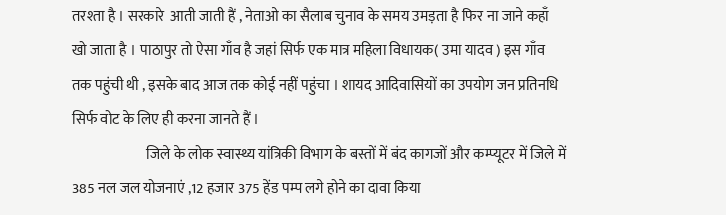तरश्ता है । सरकारे  आती जाती हैं , नेताओ का सैलाब चुनाव के समय उमड़ता है फिर ना जाने कहाँ खो जाता है । पाठापुर तो ऐसा गाँव है जहां सिर्फ एक मात्र महिला विधायक( उमा यादव ) इस गाँव तक पहुंची थी , इसके बाद आज तक कोई नहीं पहुंचा । शायद आदिवासियों का उपयोग जन प्रतिनधि सिर्फ वोट के लिए ही करना जानते हैं ।
                          जिले के लोक स्वास्थ्य यांत्रिकी विभाग के बस्तों में बंद कागजों और कम्प्यूटर में जिले में 385 नल जल योजनाएं ,12 हजार 375 हेंड पम्प लगे होने का दावा किया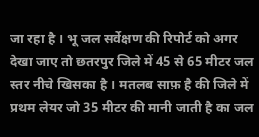जा रहा है । भू जल सर्वेक्षण की रिपोर्ट को अगर देखा जाए तो छतरपुर जिले में 45 से 65 मीटर जल स्तर नीचे खिसका है । मतलब साफ़ है की जिले में प्रथम लेयर जो 35 मीटर की मानी जाती है का जल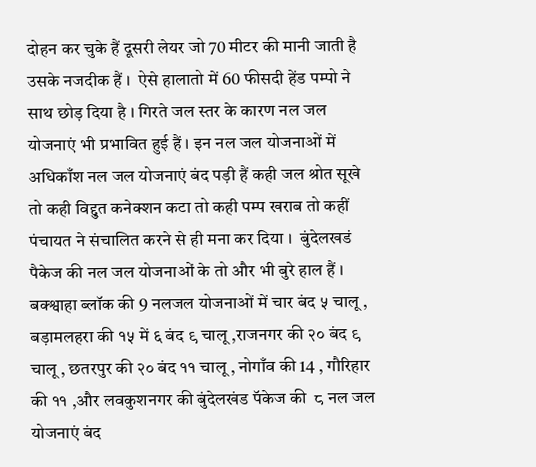दोहन कर चुके हैं दूसरी लेयर जो 70 मीटर की मानी जाती है उसके नजदीक हैं ।  ऐसे हालातो में 60 फीसदी हेंड पम्पो ने साथ छोड़ दिया है । गिरते जल स्तर के कारण नल जल योजनाएं भी प्रभावित हुई हैं । इन नल जल योजनाओं में अधिकाँश नल जल योजनाएं बंद पड़ी हैं कही जल श्रोत सूखे तो कही विद्दुत कनेक्शन कटा तो कही पम्प खराब तो कहीं पंचायत ने संचालित करने से ही मना कर दिया ।  बुंदेलखडं पैकेज की नल जल योजनाओं के तो और भी बुरे हाल हैं । बक्श्वाहा ब्लॉक की 9 नलजल योजनाओं में चार बंद ५ चालू , बड़ामलहरा की १५ में ६ बंद ९ चालू ,राजनगर की २० बंद ९ चालू , छतरपुर की २० बंद ११ चालू , नोगाँव की 14 , गौरिहार की ११ ,और लवकुशनगर की बुंदेलखंड पॅकेज की  ८ नल जल योजनाएं बंद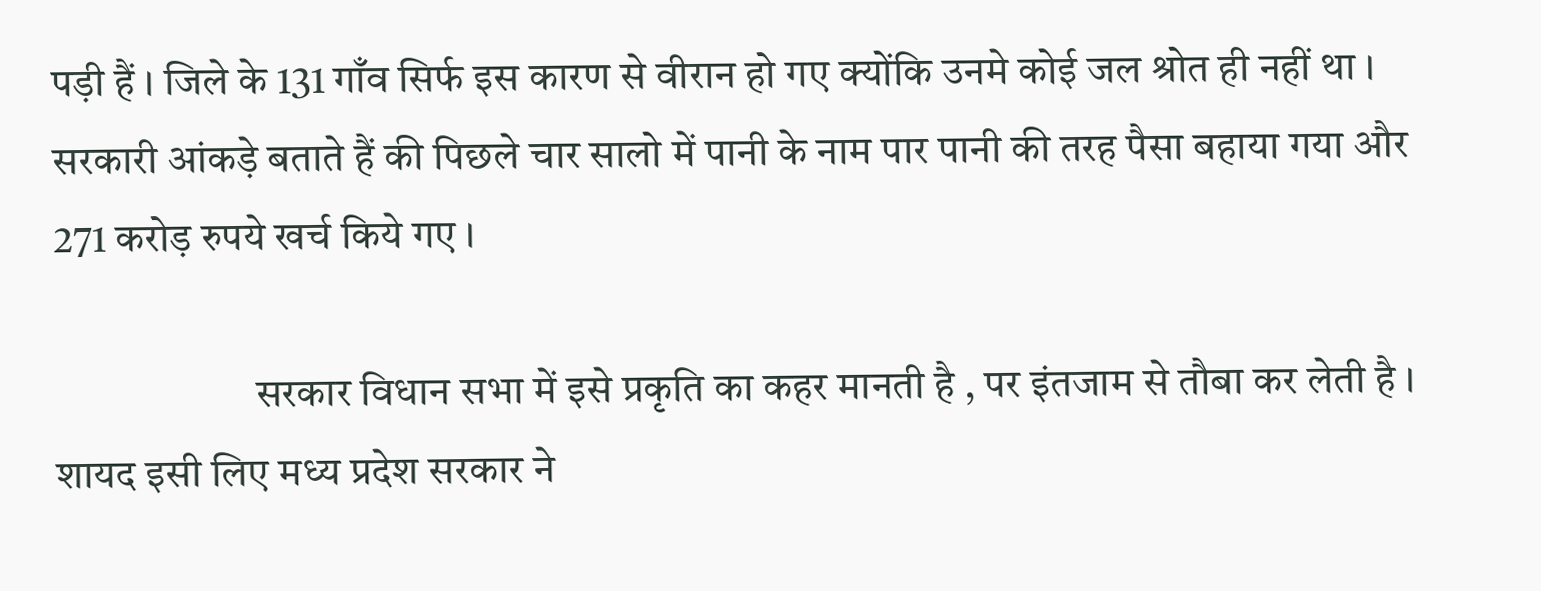पड़ी हैं । जिले के 131 गाँव सिर्फ इस कारण से वीरान हो गए क्योंकि उनमे कोई जल श्रोत ही नहीं था । सरकारी आंकड़े बताते हैं की पिछले चार सालो में पानी के नाम पार पानी की तरह पैसा बहाया गया और 271 करोड़ रुपये खर्च किये गए ।

                        सरकार विधान सभा में इसे प्रकृति का कहर मानती है , पर इंतजाम से तौबा कर लेती है । शायद इसी लिए मध्य प्रदेश सरकार ने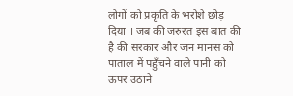लोगों को प्रकृति के भरोशे छोड़ दिया । जब की जरुरत इस बात की है की सरकार और जन मानस को पाताल में पहुँचने वाले पानी को ऊपर उठाने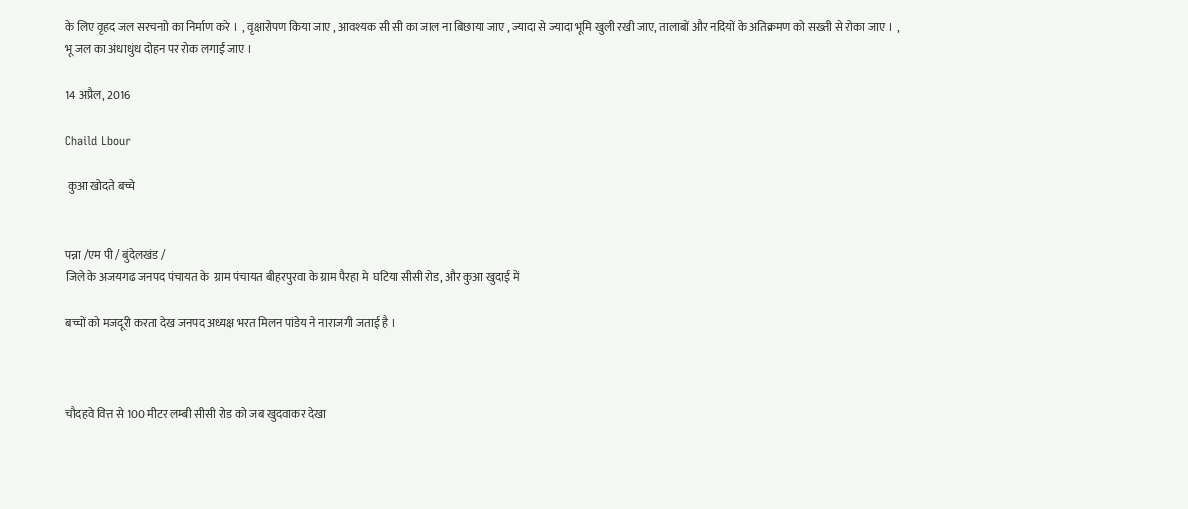के लिए वृहद जल सरचनाो का निर्माण करे ।  , वृक्षारोपण किया जाए , आवश्यक सी सी का जाल ना बिछाया जाए , ज्यादा से ज्यादा भूमि खुली रखी जाए, तालाबों और नदियों के अतिक्रमण को सख्ती से रोका जाए ।  , भू जल का अंधाधुंध दोहन पर रोक लगाईं जाए ।

14 अप्रैल, 2016

Chaild Lbour

 कुआ खोदते बच्चे


पन्ना /एम पी / बुंदेलखंड /
जिले के अजयगढ जनपद पंचायत के  ग्राम पंचायत बीहरपुरवा के ग्राम पैरहा मे  घटिया सीसी रोड, और कुआ खुदाई में

बच्चों को मजदूरी करता देख जनपद अध्यक्ष भरत मिलन पांडेय ने नाराजगी जताई है ।



चौदहवे वित्त से 100 मीटर लम्बी सीसी रोड को जब खुदवाकर देखा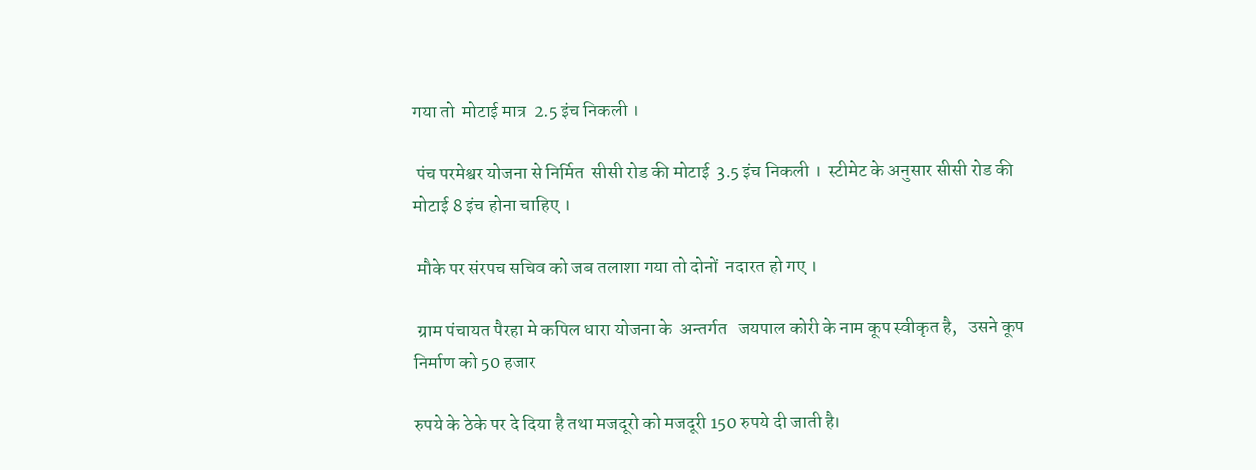गया तो  मोटाई मात्र  2.5 इंच निकली ।

 पंच परमेश्वर योजना से निर्मित  सीसी रोड की मोटाई  3.5 इंच निकली ।  स्टीमेट के अनुसार सीसी रोड की मोटाई 8 इंच होना चाहिए ।

 मौके पर संरपच सचिव को जब तलाशा गया तो दोनों  नदारत हो गए ।

 ग्राम पंचायत पैरहा मे कपिल धारा योजना के  अन्तर्गत   जयपाल कोरी के नाम कूप स्वीकृत है,   उसने कूप निर्माण को 50 हजार

रुपये के ठेके पर दे दिया है तथा मजदूरो को मजदूरी 150 रुपये दी जाती है।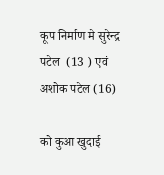कूप निर्माण मे सुरेन्द्र पटेल  (13 ) एवं अशोक पटेल (16)

को कुआ खुदाई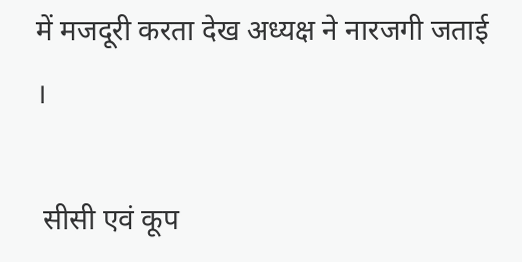में मजदूरी करता देख अध्यक्ष ने नारजगी जताई ।

 सीसी एवं कूप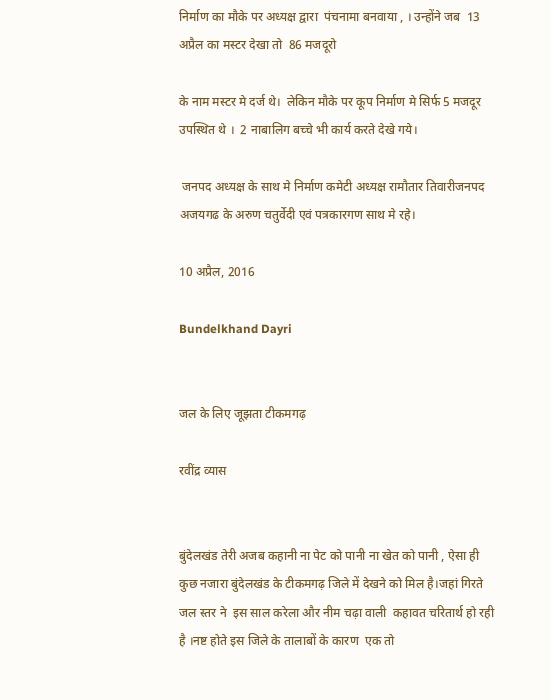निर्माण का मौके पर अध्यक्ष द्वारा  पंचनामा बनवाया , । उन्होंने जब  13 अप्रैल का मस्टर देखा तो  86 मजदूरो

के नाम मस्टर मे दर्ज थे।  लेकिन मौके पर कूप निर्माण मे सिर्फ 5 मजदूर उपस्थित थे ।  2 नाबालिग बच्चे भी कार्य करते देखे गये।

 जनपद अध्यक्ष के साथ मे निर्माण कमेटी अध्यक्ष रामौतार तिवारीजनपद अजयगढ के अरुण चतुर्वेदी एवं पत्रकारगण साथ मे रहे।

10 अप्रैल, 2016

Bundelkhand Dayri


जल के लिए जूझता टीकमगढ़

रवींद्र व्यास


बुंदेलखंड तेरी अजब कहानी ना पेट को पानी ना खेत को पानी , ऐसा ही कुछ नजारा बुंदेलखंड के टीकमगढ़ जिले में देखने को मिल है।जहां गिरते  जल स्तर ने  इस साल करेला और नीम चढ़ा वाली  कहावत चरितार्थ हो रही है ।नष्ट होते इस जिले के तालाबों के कारण  एक तो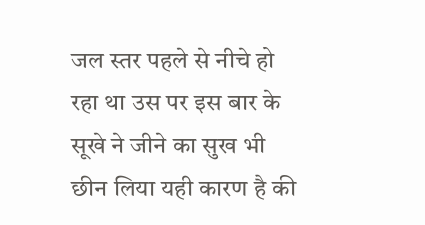जल स्तर पहले से नीचे हो रहा था उस पर इस बार के सूखे ने जीने का सुख भी छीन लिया यही कारण है की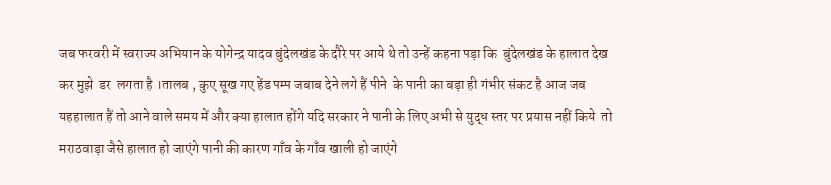जब फरवरी में स्वराज्य अभियान के योगेन्द्र यादव बुंदेलखंड के दौरे पर आये थे तो उन्हें कहना पड़ा कि  बुंदेलखंड के हालात देख  कर मुझे  डर  लगता है ।तालब , कुए सूख गए हेंड पम्प जबाब देने लगे हैं पीने  के पानी का बड़ा ही गंभीर संकट है आज जब यहहालात हैं तो आने वाले समय में और क्या हालात होंगे यदि सरकार ने पानी के लिए अभी से युद्ध स्तर पर प्रयास नहीं किये  तो मराठवाड़ा जैसे हालात हो जाएंगे पानी की कारण गाँव के गाँव खाली हो जाएंगे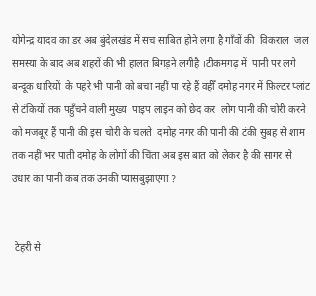योगेन्द्र यादव का डर अब बुंदेलखंड में सच साबित होने लगा है गाँवों की  विकराल  जल समस्या के बाद अब शहरों की भी हालत बिगड़ने लगीहै ।टीकमगढ़ में  पानी पर लगे  बन्दूक धारियों  के पहरे भी पानी को बचा नहीं पा रहे हैं वहीँ दमोह नगर में फ़िल्टर प्लांट से टंकियों तक पहुँचने वाली मुख्य  पाइप लाइन को छेद कर  लोग पानी की चोरी करने को मजबूर हैं पानी की इस चोरी के चलते  दमोह नगर की पानी की टंकी सुबह से शाम तक नहीं भर पाती दमोह के लोगों की चिंता अब इस बात को लेकर है की सागर से उधार का पानी कब तक उनकी प्यासबुझाएगा ?


 टेहरी से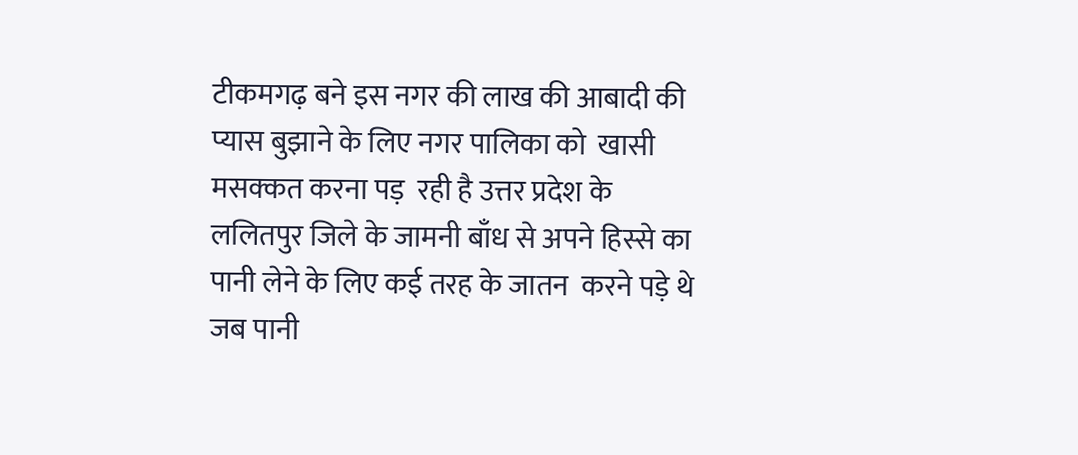टीकमगढ़ बने इस नगर की लाख की आबादी की प्यास बुझाने के लिए नगर पालिका को  खासी मसक्कत करना पड़  रही है उत्तर प्रदेश के ललितपुर जिले के जामनी बाँध से अपने हिस्से का पानी लेने के लिए कई तरह के जातन  करने पड़े थे जब पानी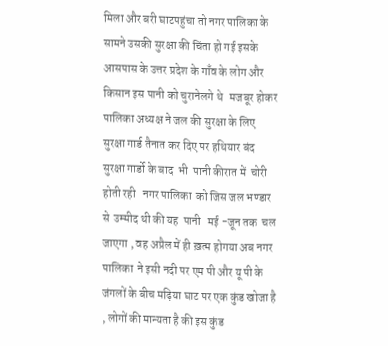मिला और बरी घाटपहुंचा तो नगर पालिका के सामने उसकी सुरक्षा की चिंता हो गई इसके आसपास के उत्तर प्रदेश के गाँव के लोग और किसान इस पानी को चुरानेलगे थे   मजबूर होकर पालिका अध्यक्ष ने जल की सुरक्षा के लिए सुरक्षा गार्ड तैनात कर दिए पर हथियार बंद सुरक्षा गार्डो के बाद  भी  पानी कीरात में  चोरी होती रही   नगर पालिका  को जिस जल भण्डार से  उम्मीद थी की यह  पानी   मई -जून तक  चल जाएगा , वह अप्रैल में ही ख़त्म होगया अब नगर पालिका  ने इसी नदी पर एम पी और यू पी के जंगलों के बीच मढ़िया घाट पर एक कुंड खोजा है , लोगों की मान्यता है की इस कुंड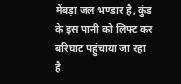मेंबड़ा जल भण्डार है, कुंड के इस पानी को लिफ्ट कर बरिघाट पहुंचाया जा रहा है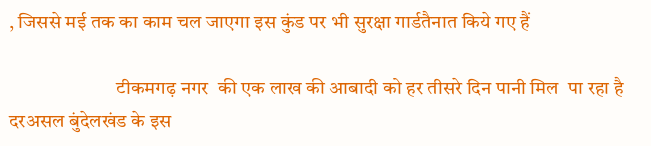, जिससे मई तक का काम चल जाएगा इस कुंड पर भी सुरक्षा गार्डतैनात किये गए हैं

                           टीकमगढ़ नगर  की एक लाख की आबादी को हर तीसरे दिन पानी मिल  पा रहा है दरअसल बुंदेलखंड के इस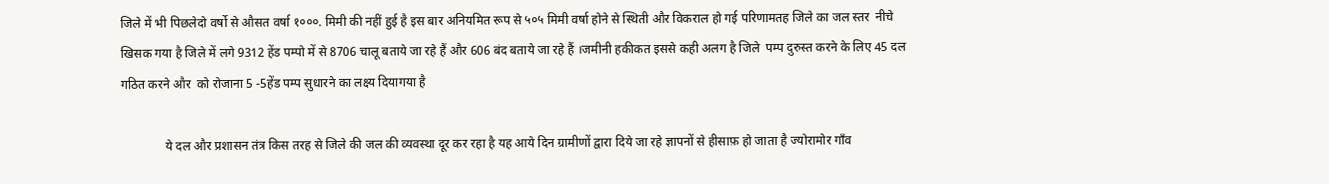जिले में भी पिछलेदो वर्षो से औसत वर्षा १०००. मिमी की नहीं हुई है इस बार अनियमित रूप से ५०५ मिमी वर्षा होने से स्थिती और विकराल हो गई परिणामतह जिले का जल स्तर  नीचे खिसक गया है जिले में लगे 9312 हेंड पम्पो में से 8706 चालू बताये जा रहे हैं और 606 बंद बताये जा रहे हैं ।जमीनी हकीकत इससे कही अलग है जिले  पम्प दुरुस्त करने के लिए 45 दल गठित करने और  को रोजाना 5 -5हेंड पम्प सुधारने का लक्ष्य दियागया है

              ये दल और प्रशासन तंत्र किस तरह से जिले की जल की व्यवस्था दूर कर रहा है यह आये दिन ग्रामीणों द्वारा दिये जा रहे ज्ञापनों से हीसाफ़ हो जाता है ज्योरामोर गाँव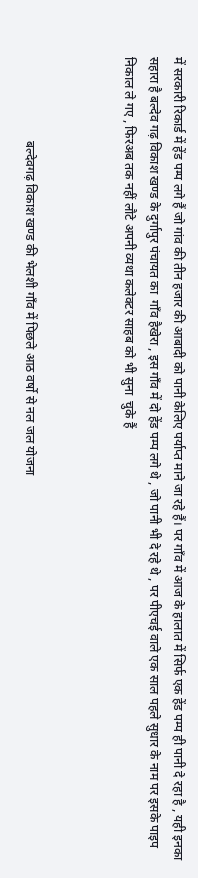में सरकारी रिकार्ड में हेंड पम्प लगे हैं जो गांव की तीन हजार की आबादी को पानी केलिए पर्याप्त माने जा रहे हैं। पर गाँव में आज के हालात में सिर्फ एक हेंड पम्प ही पानी दे रहा है , यही इनका सहारा है बल्देव गढ़ विकाश खण्ड के दुर्गापुर पंचायत का  गाँव हैखेरा , इस गाँव में दो हेंड पम्प लगे थे , जो पानी भी दे रहे थे , पर पीएचई वाले एक साल पहले सुधार के नाम पर इसके पाइप निकाल ले गए , फिरअब तक नहीं लौटे अपनी व्यथा कलेक्टर साहब को भी सुना  चुके हैं



                           बल्देवगढ़ विकाश खण्ड की भेलशी गाँव में पिछले आठ वर्षो से नल जल योजना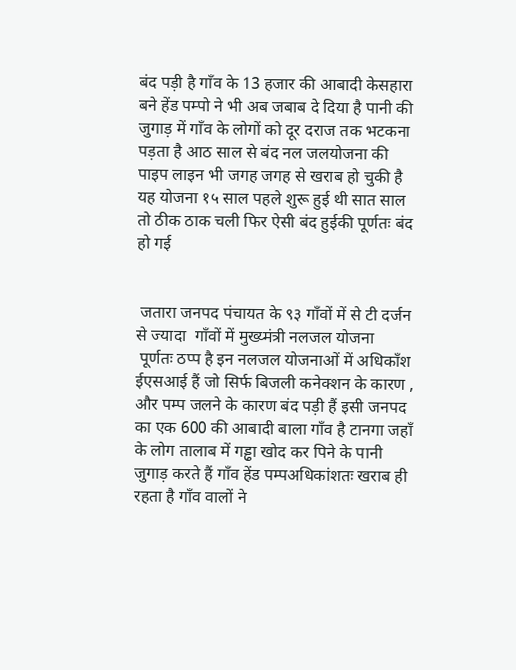बंद पड़ी है गाँव के 13 हजार की आबादी केसहारा बने हेंड पम्पो ने भी अब जबाब दे दिया है पानी की जुगाड़ में गाँव के लोगों को दूर दराज तक भटकना पड़ता है आठ साल से बंद नल जलयोजना की पाइप लाइन भी जगह जगह से खराब हो चुकी है यह योजना १५ साल पहले शुरू हुई थी सात साल तो ठीक ठाक चली फिर ऐसी बंद हुईकी पूर्णतः बंद हो गई


 जतारा जनपद पंचायत के ९३ गाँवों में से टी दर्जन से ज्यादा  गाँवों में मुख्य्मंत्री नलजल योजना
 पूर्णतः ठप्प है इन नलजल योजनाओं में अधिकाँश ईएसआई हैं जो सिर्फ बिजली कनेक्शन के कारण , और पम्प जलने के कारण बंद पड़ी हैं इसी जनपद का एक 600 की आबादी बाला गाँव है टानगा जहाँ के लोग तालाब में गड्ढा खोद कर पिने के पानी जुगाड़ करते हैं गाँव हेंड पम्पअधिकांशतः खराब ही रहता है गाँव वालों ने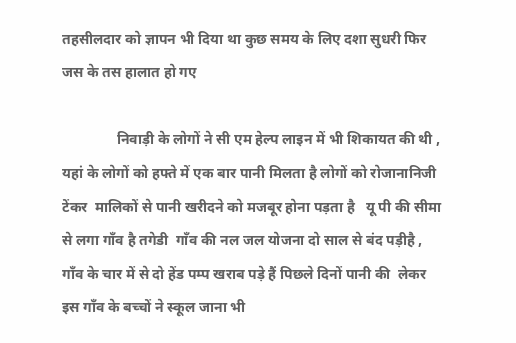तहसीलदार को ज्ञापन भी दिया था कुछ समय के लिए दशा सुधरी फिर जस के तस हालात हो गए

               निवाड़ी के लोगों ने सी एम हेल्प लाइन में भी शिकायत की थी , यहां के लोगों को हफ्ते में एक बार पानी मिलता है लोगों को रोजानानिजी टेंकर  मालिकों से पानी खरीदने को मजबूर होना पड़ता है   यू पी की सीमा से लगा गाँव है तगेडी  गाँव की नल जल योजना दो साल से बंद पड़ीहै , गाँव के चार में से दो हेंड पम्प खराब पड़े हैं पिछले दिनों पानी की  लेकर इस गाँव के बच्चों ने स्कूल जाना भी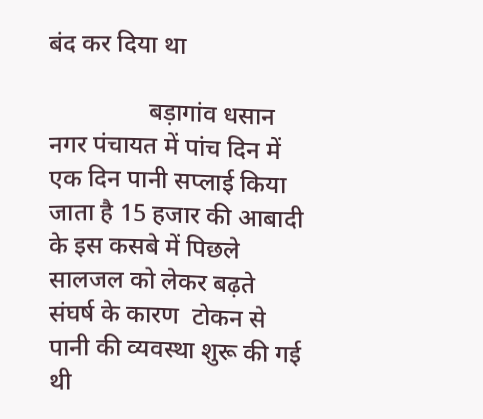बंद कर दिया था

                बड़ागांव धसान नगर पंचायत में पांच दिन में एक दिन पानी सप्लाई किया जाता है 15 हजार की आबादी के इस कसबे में पिछले सालजल को लेकर बढ़ते संघर्ष के कारण  टोकन से पानी की व्यवस्था शुरू की गई थी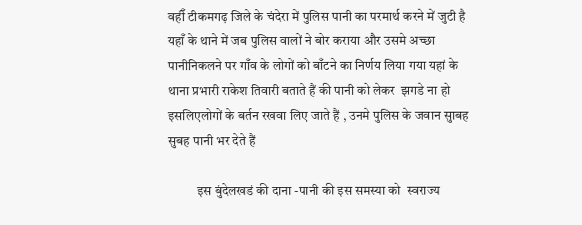वहीँ टीकमगढ़ जिले के चंदेरा में पुलिस पानी का परमार्थ करने में जुटी है यहाँ के थाने में जब पुलिस वालों ने बोर कराया और उसमे अच्छा पानीनिकलने पर गाँव के लोगों को बाँटने का निर्णय लिया गया यहां के थाना प्रभारी राकेश तिवारी बताते हैं की पानी को लेकर  झगडे ना हो  इसलिएलोगों के बर्तन रखवा लिए जाते हैं , उनमे पुलिस के जवान सुाबह सुबह पानी भर देते हैं

           इस बुंदेलखडं की दाना -पानी की इस समस्या को  स्वराज्य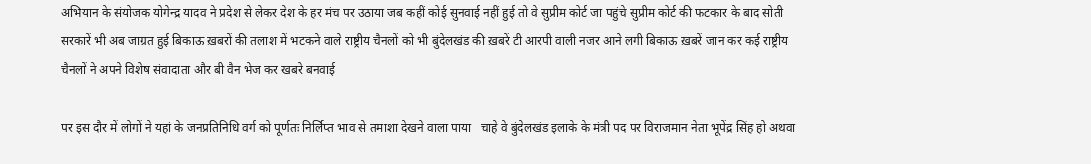अभियान के संयोजक योगेन्द्र यादव ने प्रदेश से लेकर देश के हर मंच पर उठाया जब कहीं कोई सुनवाई नहीं हुई तो वे सुप्रीम कोर्ट जा पहुंचे सुप्रीम कोर्ट की फटकार के बाद सोती सरकारें भी अब जाग्रत हुई बिकाऊ ख़बरों की तलाश में भटकने वाले राष्ट्रीय चैनलों को भी बुंदेलखंड की ख़बरें टी आरपी वाली नजर आने लगी बिकाऊ ख़बरें जान कर कई राष्ट्रीय चैनलों ने अपने विशेष संवादाता और बी वैन भेज कर खबरे बनवाई

पर इस दौर में लोगों ने यहां के जनप्रतिनिधि वर्ग को पूर्णतः निर्लिप्त भाव से तमाशा देखने वाला पाया   चाहे वे बुंदेलखंड इलाके के मंत्री पद पर विराजमान नेता भूपेंद्र सिंह हो अथवा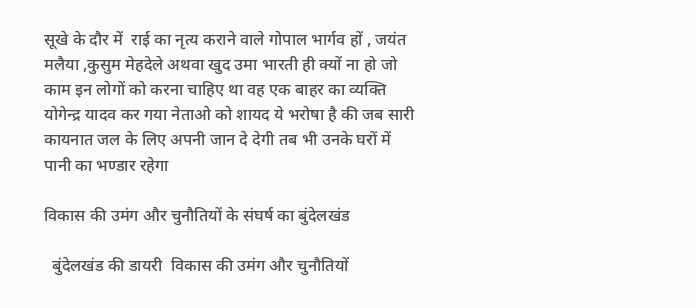सूखे के दौर में  राई का नृत्य कराने वाले गोपाल भार्गव हों , जयंत मलैया ,कुसुम मेहदेले अथवा खुद उमा भारती ही क्यों ना हो जो काम इन लोगों को करना चाहिए था वह एक बाहर का व्यक्ति योगेन्द्र यादव कर गया नेताओ को शायद ये भरोषा है की जब सारी कायनात जल के लिए अपनी जान दे देगी तब भी उनके घरों में पानी का भण्डार रहेगा

विकास की उमंग और चुनौतियों के संघर्ष का बुंदेलखंड

  बुंदेलखंड की डायरी  विकास की उमंग और चुनौतियों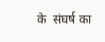के  संघर्ष का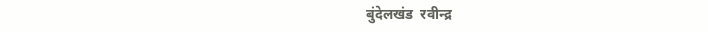बुंदेलखंड  रवीन्द्र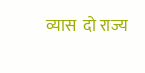व्यास  दो राज्य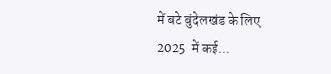में बटे बुंदेलखंड के लिए    2025  में कई...